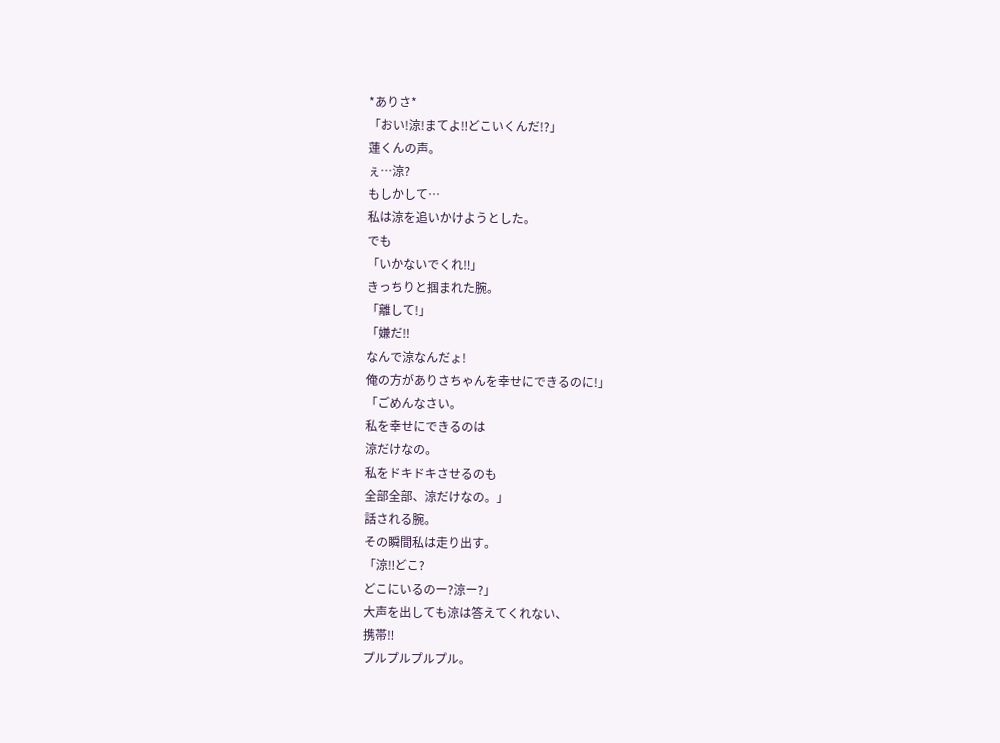*ありさ*
「おい!涼!まてよ‼どこいくんだ!?」
蓮くんの声。
ぇ…涼?
もしかして…
私は涼を追いかけようとした。
でも
「いかないでくれ‼」
きっちりと掴まれた腕。
「離して!」
「嫌だ‼
なんで涼なんだょ!
俺の方がありさちゃんを幸せにできるのに!」
「ごめんなさい。
私を幸せにできるのは
涼だけなの。
私をドキドキさせるのも
全部全部、涼だけなの。」
話される腕。
その瞬間私は走り出す。
「涼‼どこ?
どこにいるのー?涼ー?」
大声を出しても涼は答えてくれない、
携帯‼
プルプルプルプル。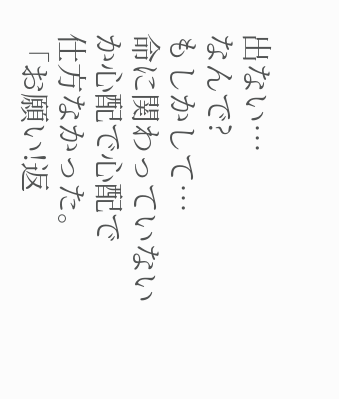出ない…
なんで?
もしかして…
命に関わっていないか心配で心配で
仕方なかった。
「お願い!返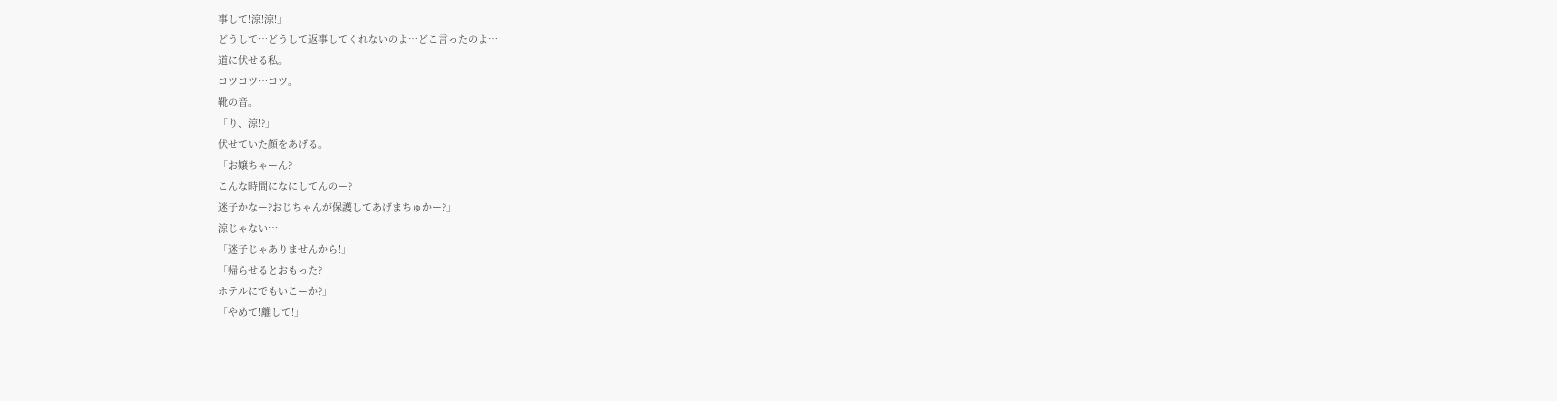事して!涼!涼!」
どうして…どうして返事してくれないのよ…どこ言ったのよ…
道に伏せる私。
コツコツ…コツ。
靴の音。
「り、涼!?」
伏せていた顔をあげる。
「お嬢ちゃーん?
こんな時間になにしてんのー?
迷子かなー?おじちゃんが保護してあげまちゅかー?」
涼じゃない…
「迷子じゃありませんから!」
「帰らせるとおもった?
ホテルにでもいこーか?」
「やめて!離して!」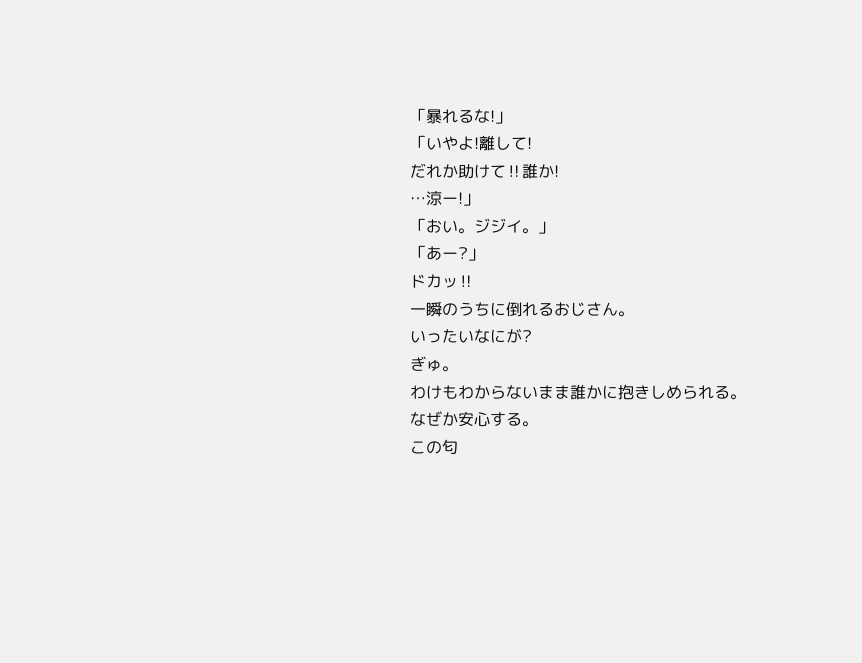「暴れるな!」
「いやよ!離して!
だれか助けて‼誰か!
…涼ー!」
「おい。ジジイ。」
「あー?」
ドカッ‼
一瞬のうちに倒れるおじさん。
いったいなにが?
ぎゅ。
わけもわからないまま誰かに抱きしめられる。
なぜか安心する。
この匂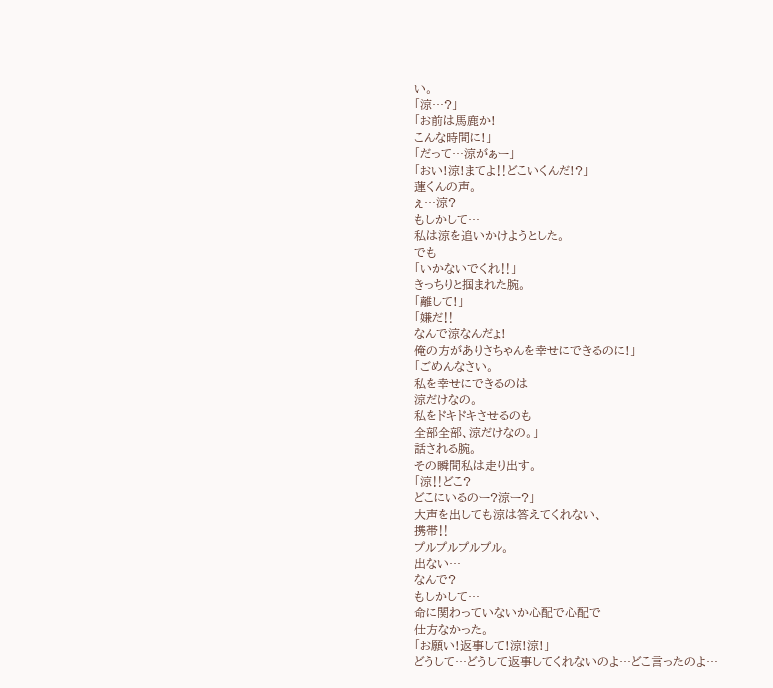い。
「涼…?」
「お前は馬鹿か!
こんな時間に!」
「だって…涼がぁー」
「おい!涼!まてよ‼どこいくんだ!?」
蓮くんの声。
ぇ…涼?
もしかして…
私は涼を追いかけようとした。
でも
「いかないでくれ‼」
きっちりと掴まれた腕。
「離して!」
「嫌だ‼
なんで涼なんだょ!
俺の方がありさちゃんを幸せにできるのに!」
「ごめんなさい。
私を幸せにできるのは
涼だけなの。
私をドキドキさせるのも
全部全部、涼だけなの。」
話される腕。
その瞬間私は走り出す。
「涼‼どこ?
どこにいるのー?涼ー?」
大声を出しても涼は答えてくれない、
携帯‼
プルプルプルプル。
出ない…
なんで?
もしかして…
命に関わっていないか心配で心配で
仕方なかった。
「お願い!返事して!涼!涼!」
どうして…どうして返事してくれないのよ…どこ言ったのよ…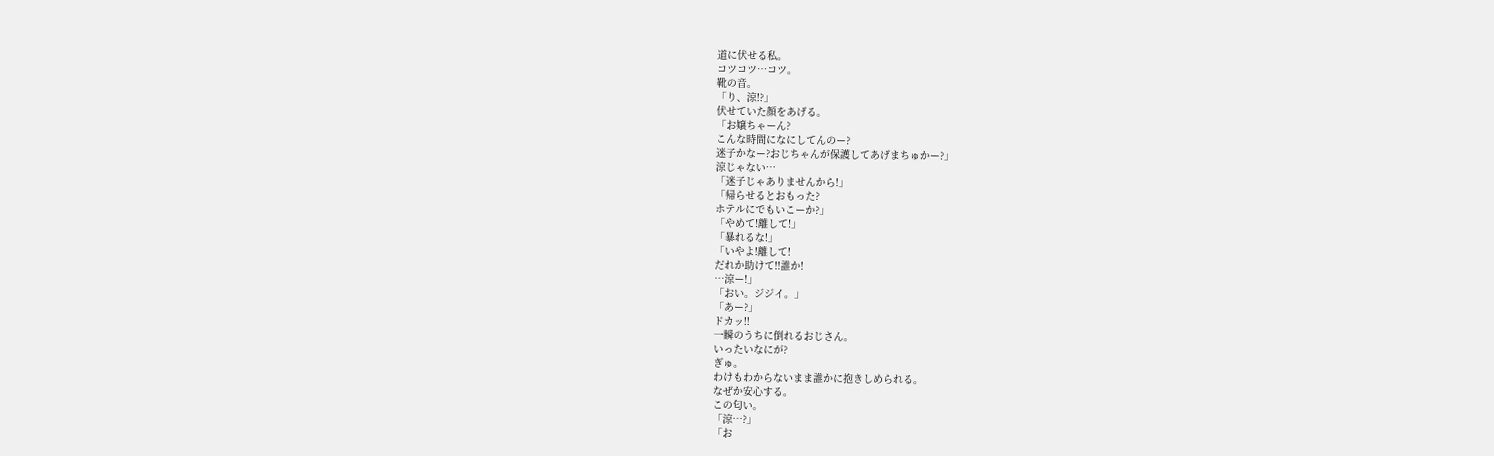道に伏せる私。
コツコツ…コツ。
靴の音。
「り、涼!?」
伏せていた顔をあげる。
「お嬢ちゃーん?
こんな時間になにしてんのー?
迷子かなー?おじちゃんが保護してあげまちゅかー?」
涼じゃない…
「迷子じゃありませんから!」
「帰らせるとおもった?
ホテルにでもいこーか?」
「やめて!離して!」
「暴れるな!」
「いやよ!離して!
だれか助けて‼誰か!
…涼ー!」
「おい。ジジイ。」
「あー?」
ドカッ‼
一瞬のうちに倒れるおじさん。
いったいなにが?
ぎゅ。
わけもわからないまま誰かに抱きしめられる。
なぜか安心する。
この匂い。
「涼…?」
「お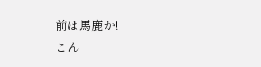前は馬鹿か!
こん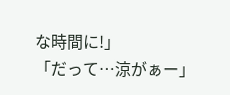な時間に!」
「だって…涼がぁー」